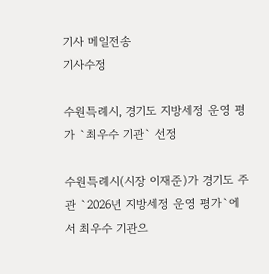기사 메일전송
기사수정

수원특례시, 경기도 지방세정 운영 평가 `최우수 기관` 선정

수원특례시(시장 이재준)가 경기도 주관 `2026년 지방세정 운영 평가`에서 최우수 기관으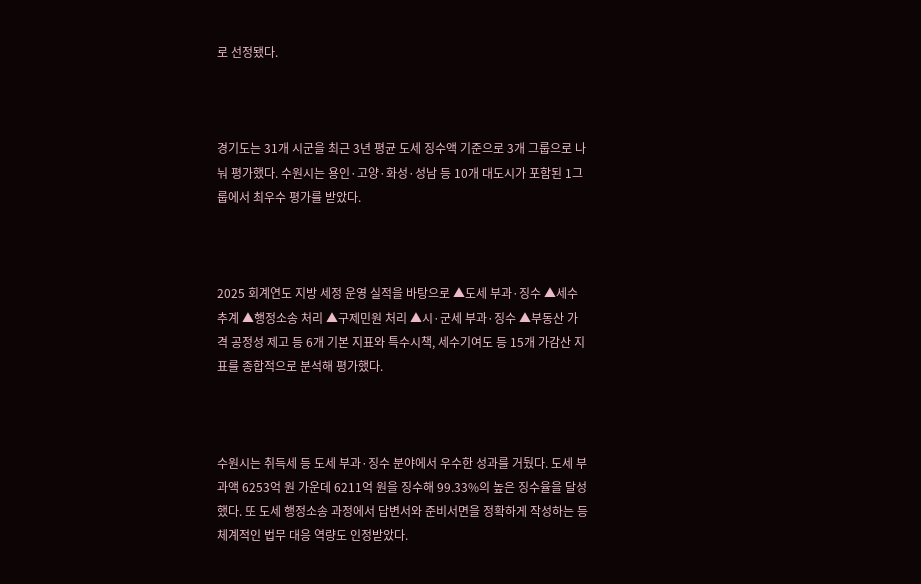로 선정됐다.



경기도는 31개 시군을 최근 3년 평균 도세 징수액 기준으로 3개 그룹으로 나눠 평가했다. 수원시는 용인·고양·화성·성남 등 10개 대도시가 포함된 1그룹에서 최우수 평가를 받았다.



2025 회계연도 지방 세정 운영 실적을 바탕으로 ▲도세 부과·징수 ▲세수 추계 ▲행정소송 처리 ▲구제민원 처리 ▲시·군세 부과·징수 ▲부동산 가격 공정성 제고 등 6개 기본 지표와 특수시책, 세수기여도 등 15개 가감산 지표를 종합적으로 분석해 평가했다.



수원시는 취득세 등 도세 부과·징수 분야에서 우수한 성과를 거뒀다. 도세 부과액 6253억 원 가운데 6211억 원을 징수해 99.33%의 높은 징수율을 달성했다. 또 도세 행정소송 과정에서 답변서와 준비서면을 정확하게 작성하는 등 체계적인 법무 대응 역량도 인정받았다.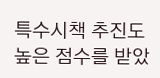특수시책 추진도 높은 점수를 받았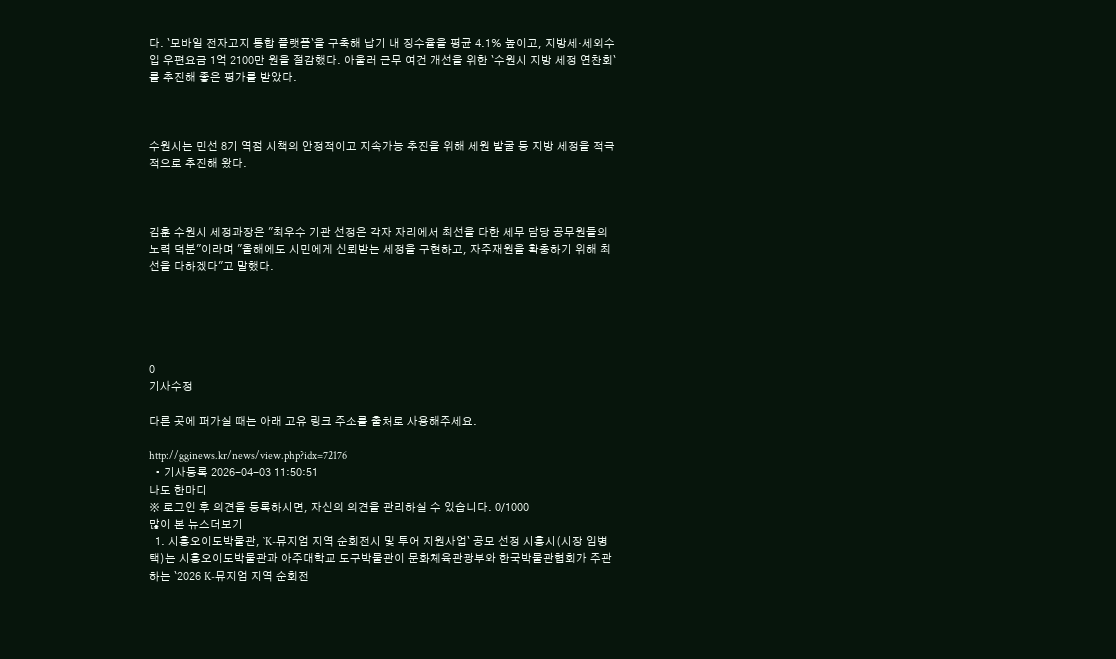다. `모바일 전자고지 통합 플랫폼`을 구축해 납기 내 징수율을 평균 4.1% 높이고, 지방세·세외수입 우편요금 1억 2100만 원을 절감했다. 아울러 근무 여건 개선을 위한 `수원시 지방 세정 연찬회`를 추진해 좋은 평가를 받았다.



수원시는 민선 8기 역점 시책의 안정적이고 지속가능 추진을 위해 세원 발굴 등 지방 세정을 적극적으로 추진해 왔다.



김훈 수원시 세정과장은 "최우수 기관 선정은 각자 자리에서 최선을 다한 세무 담당 공무원들의 노력 덕분"이라며 "올해에도 시민에게 신뢰받는 세정을 구현하고, 자주재원을 확충하기 위해 최선을 다하겠다"고 말했다.





0
기사수정

다른 곳에 퍼가실 때는 아래 고유 링크 주소를 출처로 사용해주세요.

http://gginews.kr/news/view.php?idx=72176
  • 기사등록 2026-04-03 11:50:51
나도 한마디
※ 로그인 후 의견을 등록하시면, 자신의 의견을 관리하실 수 있습니다. 0/1000
많이 본 뉴스더보기
  1. 시흥오이도박물관, `K-뮤지엄 지역 순회전시 및 투어 지원사업` 공모 선정 시흥시(시장 임병택)는 시흥오이도박물관과 아주대학교 도구박물관이 문화체육관광부와 한국박물관협회가 주관하는 `2026 K-뮤지엄 지역 순회전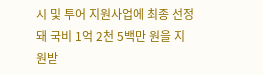시 및 투어 지원사업에 최종 선정돼 국비 1억 2천 5백만 원을 지원받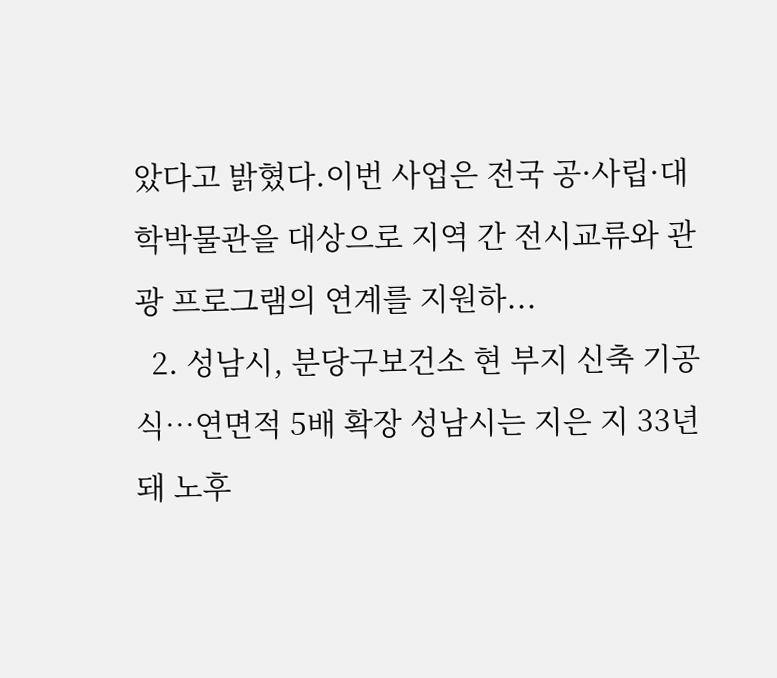았다고 밝혔다.이번 사업은 전국 공·사립·대학박물관을 대상으로 지역 간 전시교류와 관광 프로그램의 연계를 지원하...
  2. 성남시, 분당구보건소 현 부지 신축 기공식…연면적 5배 확장 성남시는 지은 지 33년 돼 노후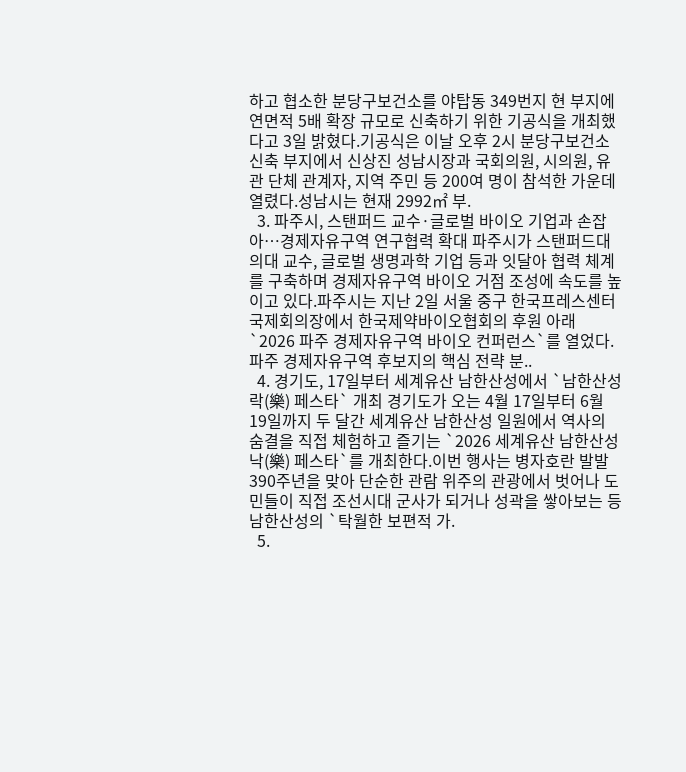하고 협소한 분당구보건소를 야탑동 349번지 현 부지에 연면적 5배 확장 규모로 신축하기 위한 기공식을 개최했다고 3일 밝혔다.기공식은 이날 오후 2시 분당구보건소 신축 부지에서 신상진 성남시장과 국회의원, 시의원, 유관 단체 관계자, 지역 주민 등 200여 명이 참석한 가운데 열렸다.성남시는 현재 2992㎡ 부.
  3. 파주시, 스탠퍼드 교수·글로벌 바이오 기업과 손잡아…경제자유구역 연구협력 확대 파주시가 스탠퍼드대 의대 교수, 글로벌 생명과학 기업 등과 잇달아 협력 체계를 구축하며 경제자유구역 바이오 거점 조성에 속도를 높이고 있다.파주시는 지난 2일 서울 중구 한국프레스센터 국제회의장에서 한국제약바이오협회의 후원 아래 `2026 파주 경제자유구역 바이오 컨퍼런스`를 열었다. 파주 경제자유구역 후보지의 핵심 전략 분..
  4. 경기도, 17일부터 세계유산 남한산성에서 `남한산성 락(樂) 페스타` 개최 경기도가 오는 4월 17일부터 6월 19일까지 두 달간 세계유산 남한산성 일원에서 역사의 숨결을 직접 체험하고 즐기는 `2026 세계유산 남한산성 낙(樂) 페스타`를 개최한다.이번 행사는 병자호란 발발 390주년을 맞아 단순한 관람 위주의 관광에서 벗어나 도민들이 직접 조선시대 군사가 되거나 성곽을 쌓아보는 등 남한산성의 `탁월한 보편적 가.
  5.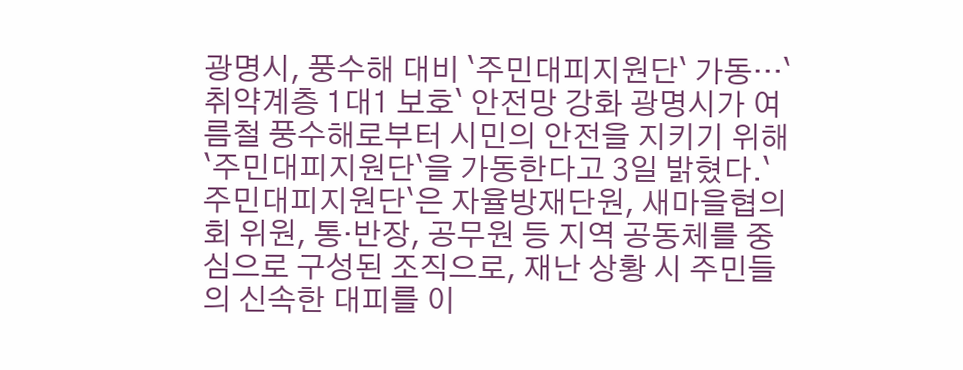광명시, 풍수해 대비 `주민대피지원단` 가동…`취약계층 1대1 보호` 안전망 강화 광명시가 여름철 풍수해로부터 시민의 안전을 지키기 위해 `주민대피지원단`을 가동한다고 3일 밝혔다.`주민대피지원단`은 자율방재단원, 새마을협의회 위원, 통·반장, 공무원 등 지역 공동체를 중심으로 구성된 조직으로, 재난 상황 시 주민들의 신속한 대피를 이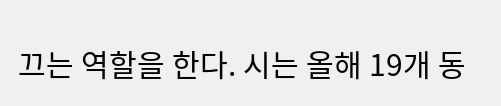끄는 역할을 한다. 시는 올해 19개 동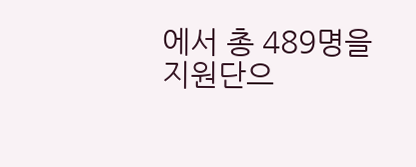에서 총 489명을 지원단으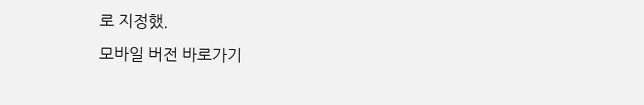로 지정했.
모바일 버전 바로가기